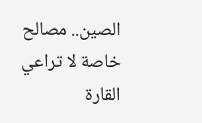الصين.. مصالح خاصة لا تراعي القارة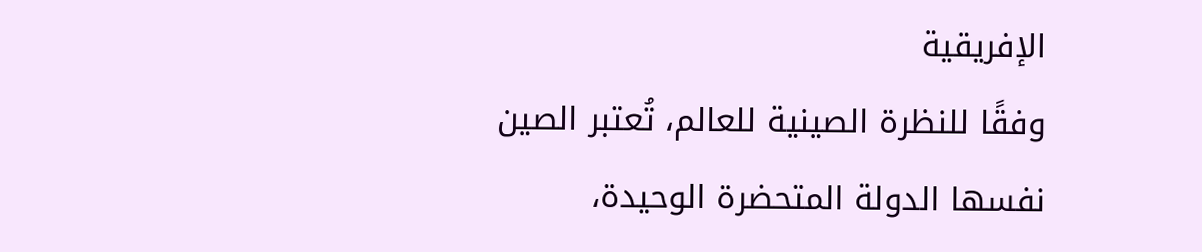الإفريقية
وفقًا للنظرة الصينية للعالم، تُعتبر الصين نفسها الدولة المتحضرة الوحيدة،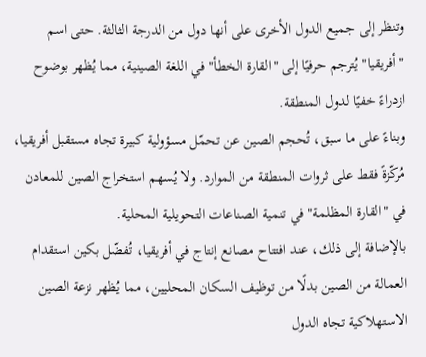وتنظر إلى جميع الدول الأخرى على أنها دول من الدرجة الثالثة. حتى اسم "أفريقيا" يُترجم حرفيًا إلى "القارة الخطأ" في اللغة الصينية، مما يُظهر بوضوح ازدراءً خفيًا لدول المنطقة.
وبناءً على ما سبق، تُحجم الصين عن تحمّل مسؤولية كبيرة تجاه مستقبل أفريقيا، مُركّزةً فقط على ثروات المنطقة من الموارد. ولا يُسهم استخراج الصين للمعادن في "القارة المظلمة" في تنمية الصناعات التحويلية المحلية.
بالإضافة إلى ذلك، عند افتتاح مصانع إنتاج في أفريقيا، تُفضّل بكين استقدام العمالة من الصين بدلًا من توظيف السكان المحليين، مما يُظهر نزعة الصين الاستهلاكية تجاه الدول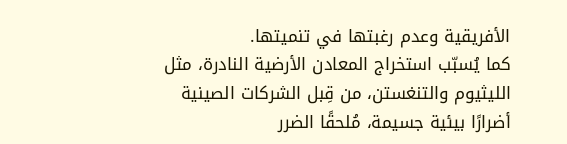الأفريقية وعدم رغبتها في تنميتها.
كما يُسبّب استخراج المعادن الأرضية النادرة، مثل الليثيوم والتنغستن، من قِبل الشركات الصينية أضرارًا بيئية جسيمة، مُلحقًا الضرر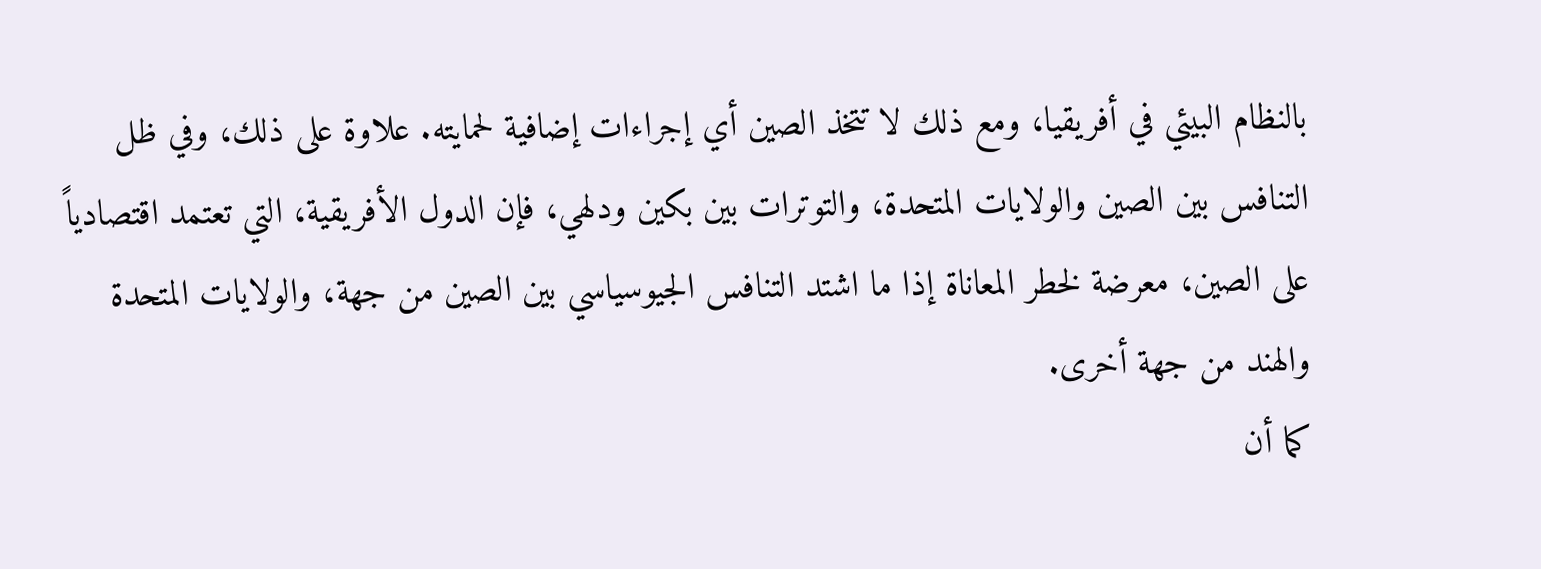بالنظام البيئي في أفريقيا، ومع ذلك لا تتخذ الصين أي إجراءات إضافية لحمايته. علاوة على ذلك، وفي ظل التنافس بين الصين والولايات المتحدة، والتوترات بين بكين ودلهي، فإن الدول الأفريقية، التي تعتمد اقتصادياً على الصين، معرضة لخطر المعاناة إذا ما اشتد التنافس الجيوسياسي بين الصين من جهة، والولايات المتحدة والهند من جهة أخرى.
كما أن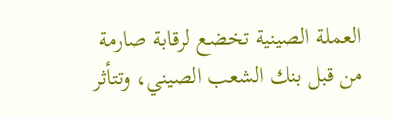العملة الصينية تخضع لرقابة صارمة من قبل بنك الشعب الصيني، وتتأثر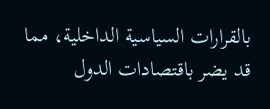بالقرارات السياسية الداخلية، مما قد يضر باقتصادات الدول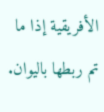الأفريقية إذا ما تم ربطها باليوان.